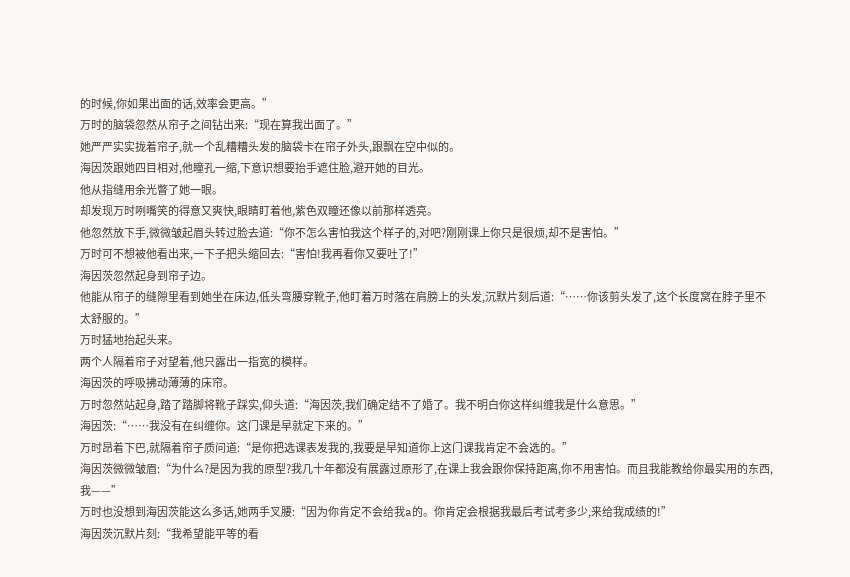的时候,你如果出面的话,效率会更高。”
万时的脑袋忽然从帘子之间钻出来:“现在算我出面了。”
她严严实实拢着帘子,就一个乱糟糟头发的脑袋卡在帘子外头,跟飘在空中似的。
海因茨跟她四目相对,他瞳孔一缩,下意识想要抬手遮住脸,避开她的目光。
他从指缝用余光瞥了她一眼。
却发现万时咧嘴笑的得意又爽快,眼睛盯着他,紫色双瞳还像以前那样透亮。
他忽然放下手,微微皱起眉头转过脸去道:“你不怎么害怕我这个样子的,对吧?刚刚课上你只是很烦,却不是害怕。”
万时可不想被他看出来,一下子把头缩回去:“害怕!我再看你又要吐了!”
海因茨忽然起身到帘子边。
他能从帘子的缝隙里看到她坐在床边,低头弯腰穿靴子,他盯着万时落在肩膀上的头发,沉默片刻后道:“……你该剪头发了,这个长度窝在脖子里不太舒服的。”
万时猛地抬起头来。
两个人隔着帘子对望着,他只露出一指宽的模样。
海因茨的呼吸拂动薄薄的床帘。
万时忽然站起身,踏了踏脚将靴子踩实,仰头道:“海因茨,我们确定结不了婚了。我不明白你这样纠缠我是什么意思。”
海因茨:“……我没有在纠缠你。这门课是早就定下来的。”
万时昂着下巴,就隔着帘子质问道:“是你把选课表发我的,我要是早知道你上这门课我肯定不会选的。”
海因茨微微皱眉:“为什么?是因为我的原型?我几十年都没有展露过原形了,在课上我会跟你保持距离,你不用害怕。而且我能教给你最实用的东西,我——”
万时也没想到海因茨能这么多话,她两手叉腰:“因为你肯定不会给我a的。你肯定会根据我最后考试考多少,来给我成绩的!”
海因茨沉默片刻:“我希望能平等的看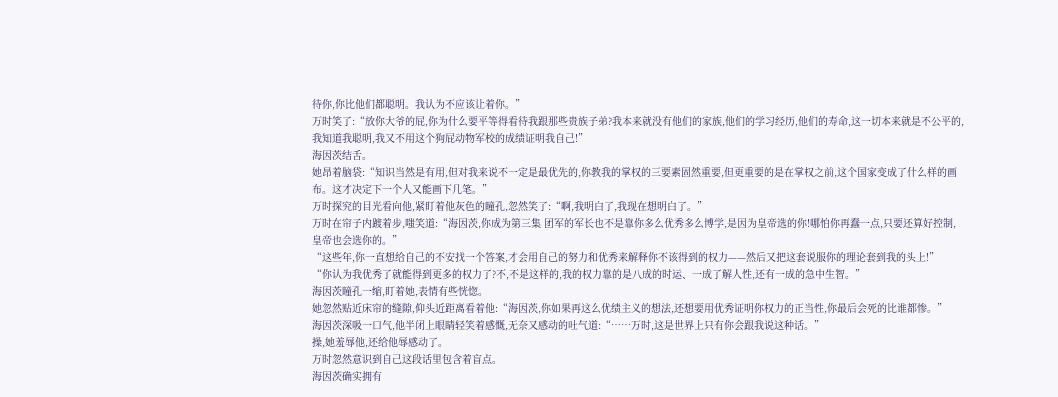待你,你比他们都聪明。我认为不应该让着你。”
万时笑了:“放你大爷的屁,你为什么要平等得看待我跟那些贵族子弟?我本来就没有他们的家族,他们的学习经历,他们的寿命,这一切本来就是不公平的,我知道我聪明,我又不用这个狗屁动物军校的成绩证明我自己!”
海因茨结舌。
她昂着脑袋:“知识当然是有用,但对我来说不一定是最优先的,你教我的掌权的三要素固然重要,但更重要的是在掌权之前,这个国家变成了什么样的画布。这才决定下一个人又能画下几笔。”
万时探究的目光看向他,紧盯着他灰色的瞳孔,忽然笑了:“啊,我明白了,我现在想明白了。”
万时在帘子内踱着步,嗤笑道:“海因茨,你成为第三集 团军的军长也不是靠你多么优秀多么博学,是因为皇帝选的你!哪怕你再蠢一点,只要还算好控制,皇帝也会选你的。”
“这些年,你一直想给自己的不安找一个答案,才会用自己的努力和优秀来解释你不该得到的权力——然后又把这套说服你的理论套到我的头上!”
“你认为我优秀了就能得到更多的权力了?不,不是这样的,我的权力靠的是八成的时运、一成了解人性,还有一成的急中生智。”
海因茨瞳孔一缩,盯着她,表情有些恍惚。
她忽然贴近床帘的缝隙,仰头近距离看着他:“海因茨,你如果再这么优绩主义的想法,还想要用优秀证明你权力的正当性,你最后会死的比谁都惨。”
海因茨深吸一口气,他半闭上眼睛轻笑着感慨,无奈又感动的吐气道:“……万时,这是世界上只有你会跟我说这种话。”
操,她羞辱他,还给他辱感动了。
万时忽然意识到自己这段话里包含着盲点。
海因茨确实拥有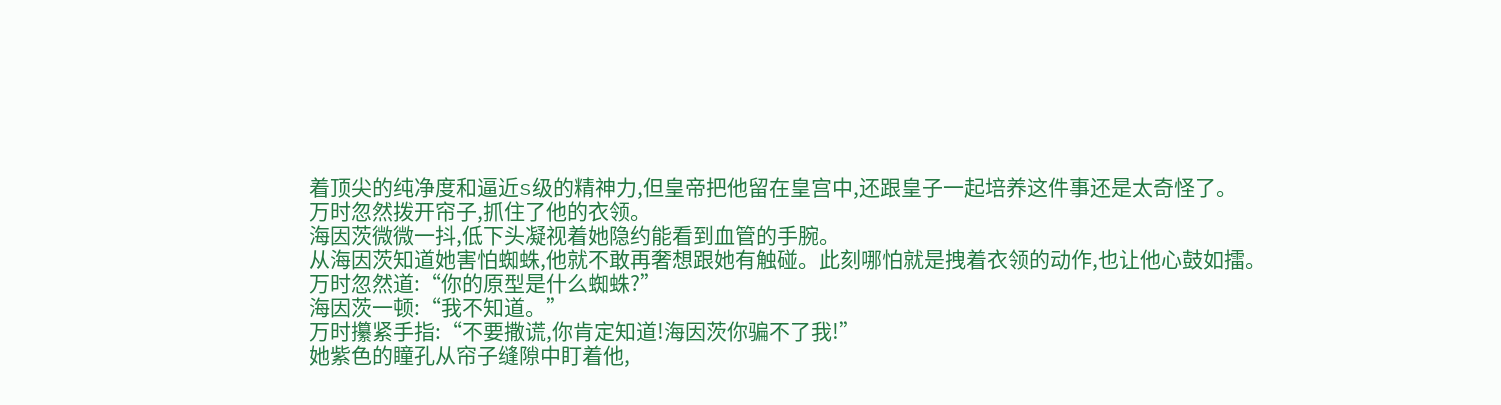着顶尖的纯净度和逼近s级的精神力,但皇帝把他留在皇宫中,还跟皇子一起培养这件事还是太奇怪了。
万时忽然拨开帘子,抓住了他的衣领。
海因茨微微一抖,低下头凝视着她隐约能看到血管的手腕。
从海因茨知道她害怕蜘蛛,他就不敢再奢想跟她有触碰。此刻哪怕就是拽着衣领的动作,也让他心鼓如擂。
万时忽然道:“你的原型是什么蜘蛛?”
海因茨一顿:“我不知道。”
万时攥紧手指:“不要撒谎,你肯定知道!海因茨你骗不了我!”
她紫色的瞳孔从帘子缝隙中盯着他,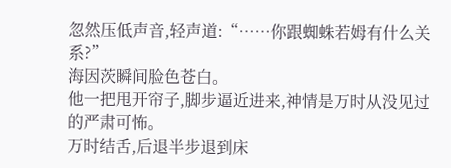忽然压低声音,轻声道:“……你跟蜘蛛若姆有什么关系?”
海因茨瞬间脸色苍白。
他一把甩开帘子,脚步逼近进来,神情是万时从没见过的严肃可怖。
万时结舌,后退半步退到床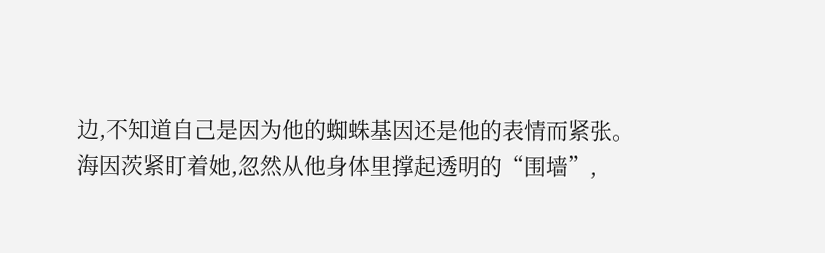边,不知道自己是因为他的蜘蛛基因还是他的表情而紧张。
海因茨紧盯着她,忽然从他身体里撑起透明的“围墙”,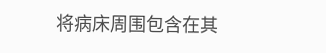将病床周围包含在其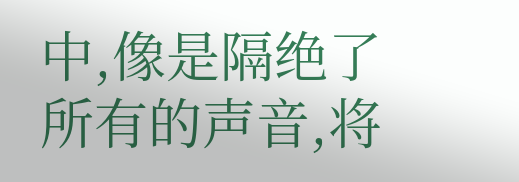中,像是隔绝了所有的声音,将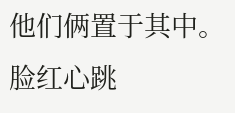他们俩置于其中。
脸红心跳